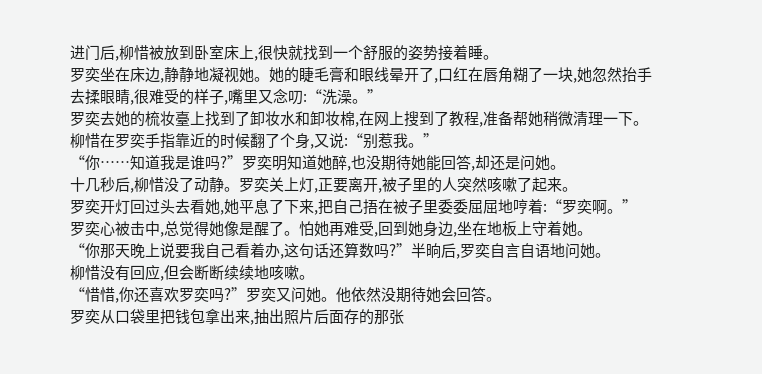进门后,柳惜被放到卧室床上,很快就找到一个舒服的姿势接着睡。
罗奕坐在床边,静静地凝视她。她的睫毛膏和眼线晕开了,口红在唇角糊了一块,她忽然抬手去揉眼睛,很难受的样子,嘴里又念叨:“洗澡。”
罗奕去她的梳妆臺上找到了卸妆水和卸妆棉,在网上搜到了教程,准备帮她稍微清理一下。
柳惜在罗奕手指靠近的时候翻了个身,又说:“别惹我。”
“你……知道我是谁吗?”罗奕明知道她醉,也没期待她能回答,却还是问她。
十几秒后,柳惜没了动静。罗奕关上灯,正要离开,被子里的人突然咳嗽了起来。
罗奕开灯回过头去看她,她平息了下来,把自己捂在被子里委委屈屈地哼着:“罗奕啊。”
罗奕心被击中,总觉得她像是醒了。怕她再难受,回到她身边,坐在地板上守着她。
“你那天晚上说要我自己看着办,这句话还算数吗?”半晌后,罗奕自言自语地问她。
柳惜没有回应,但会断断续续地咳嗽。
“惜惜,你还喜欢罗奕吗?”罗奕又问她。他依然没期待她会回答。
罗奕从口袋里把钱包拿出来,抽出照片后面存的那张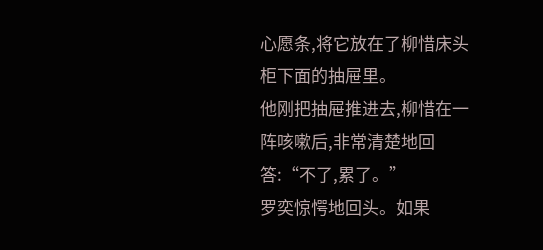心愿条,将它放在了柳惜床头柜下面的抽屉里。
他刚把抽屉推进去,柳惜在一阵咳嗽后,非常清楚地回答:“不了,累了。”
罗奕惊愕地回头。如果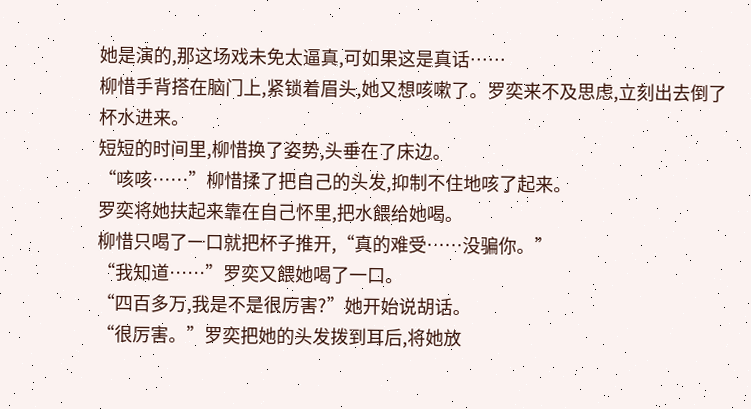她是演的,那这场戏未免太逼真,可如果这是真话……
柳惜手背搭在脑门上,紧锁着眉头,她又想咳嗽了。罗奕来不及思虑,立刻出去倒了杯水进来。
短短的时间里,柳惜换了姿势,头垂在了床边。
“咳咳……”柳惜揉了把自己的头发,抑制不住地咳了起来。
罗奕将她扶起来靠在自己怀里,把水餵给她喝。
柳惜只喝了一口就把杯子推开,“真的难受……没骗你。”
“我知道……”罗奕又餵她喝了一口。
“四百多万,我是不是很厉害?”她开始说胡话。
“很厉害。”罗奕把她的头发拨到耳后,将她放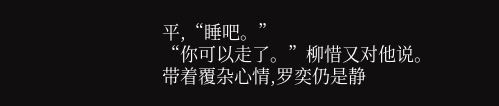平,“睡吧。”
“你可以走了。”柳惜又对他说。
带着覆杂心情,罗奕仍是静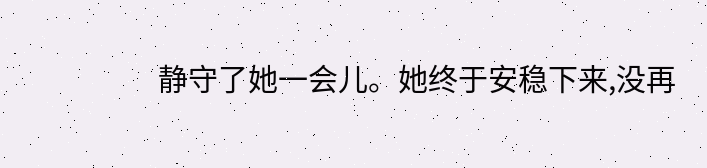静守了她一会儿。她终于安稳下来,没再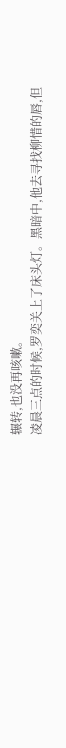辗转,也没再咳嗽。
凌晨三点的时候,罗奕关上了床头灯。黑暗中,他去寻找柳惜的唇,但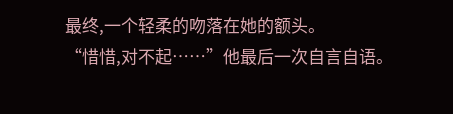最终,一个轻柔的吻落在她的额头。
“惜惜,对不起……”他最后一次自言自语。